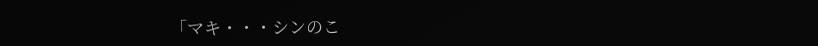「マキ・・・シンのこ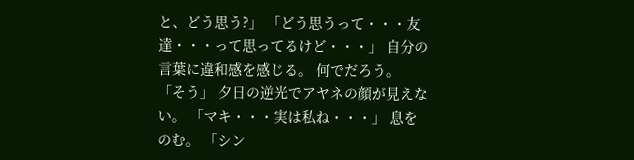と、どう思う?」 「どう思うって・・・友達・・・って思ってるけど・・・」 自分の言葉に違和感を感じる。 何でだろう。 「そう」 夕日の逆光でアヤネの顔が見えない。 「マキ・・・実は私ね・・・」 息をのむ。 「シン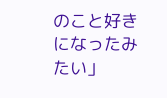のこと好きになったみたい」